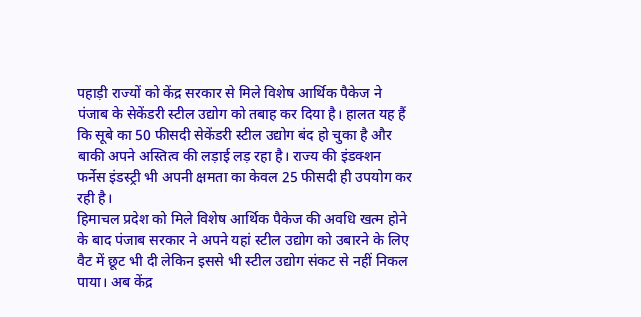पहाड़ी राज्यों को केंद्र सरकार से मिले विशेष आर्थिक पैकेज ने पंजाब के सेकेंडरी स्टील उद्योग को तबाह कर दिया है। हालत यह हैं कि सूबे का 50 फीसदी सेकेंडरी स्टील उद्योग बंद हो चुका है और बाकी अपने अस्तित्व की लड़ाई लड़ रहा है। राज्य की इंडक्शन फर्नेस इंडस्ट्री भी अपनी क्षमता का केवल 25 फीसदी ही उपयोग कर रही है।
हिमाचल प्रदेश को मिले विशेष आर्थिक पैकेज की अवधि खत्म होने के बाद पंजाब सरकार ने अपने यहां स्टील उद्योग को उबारने के लिए वैट में छूट भी दी लेकिन इससे भी स्टील उद्योग संकट से नहीं निकल पाया। अब केंद्र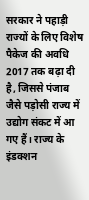सरकार ने पहाड़ी राज्यों के लिए विशेष पैकेज की अवधि 2017 तक बढ़ा दी है, जिससे पंजाब जैसे पड़ोसी राज्य में उद्योग संकट में आ गए हैं। राज्य के इंडक्शन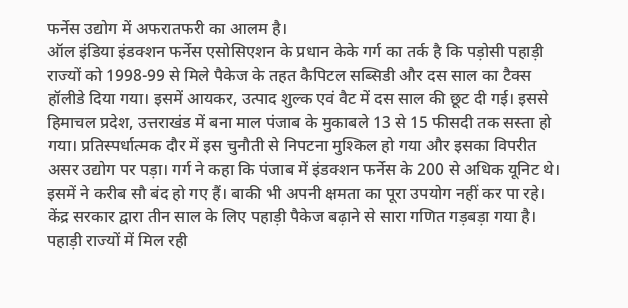फर्नेस उद्योग में अफरातफरी का आलम है।
ऑल इंडिया इंडक्शन फर्नेस एसोसिएशन के प्रधान केके गर्ग का तर्क है कि पड़ोसी पहाड़ी राज्यों को 1998-99 से मिले पैकेज के तहत कैपिटल सब्सिडी और दस साल का टैक्स हॉलीडे दिया गया। इसमें आयकर, उत्पाद शुल्क एवं वैट में दस साल की छूट दी गई। इससे हिमाचल प्रदेश, उत्तराखंड में बना माल पंजाब के मुकाबले 13 से 15 फीसदी तक सस्ता हो गया। प्रतिस्पर्धात्मक दौर में इस चुनौती से निपटना मुश्किल हो गया और इसका विपरीत असर उद्योग पर पड़ा। गर्ग ने कहा कि पंजाब में इंडक्शन फर्नेस के 200 से अधिक यूनिट थे।
इसमें ने करीब सौ बंद हो गए हैं। बाकी भी अपनी क्षमता का पूरा उपयोग नहीं कर पा रहे। केंद्र सरकार द्वारा तीन साल के लिए पहाड़ी पैकेज बढ़ाने से सारा गणित गड़बड़ा गया है। पहाड़ी राज्यों में मिल रही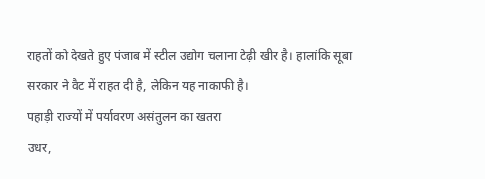राहतों को देखते हुए पंजाब में स्टील उद्योग चलाना टेढ़ी खीर है। हालांकि सूबा सरकार ने वैट में राहत दी है, लेकिन यह नाकाफी है।
पहाड़ी राज्यों में पर्यावरण असंतुलन का खतरा
उधर,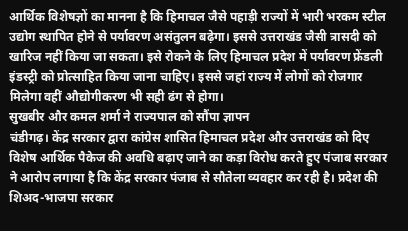आर्थिक विशेषज्ञों का मानना है कि हिमाचल जैसे पहाड़ी राज्यों में भारी भरकम स्टील उद्योग स्थापित होने से पर्यावरण असंतुलन बढ़ेगा। इससे उत्तराखंड जैसी त्रासदी को खारिज नहीं किया जा सकता। इसे रोकने के लिए हिमाचल प्रदेश में पर्यावरण फ्रेंडली इंडस्ट्री को प्रोत्साहित किया जाना चाहिए। इससे जहां राज्य में लोगों को रोजगार मिलेगा वहीं औद्योगीकरण भी सही ढंग से होगा।
सुखबीर और कमल शर्मा ने राज्यपाल को सौंपा ज्ञापन
चंडीगढ़। केंद्र सरकार द्वारा कांग्रेस शासित हिमाचल प्रदेश और उत्तराखंड को दिए विशेष आर्थिक पैकेज की अवधि बढ़ाए जाने का कड़ा विरोध करते हुए पंजाब सरकार ने आरोप लगाया है कि केंद्र सरकार पंजाब से सौतेला व्यवहार कर रही है। प्रदेश की शिअद-भाजपा सरकार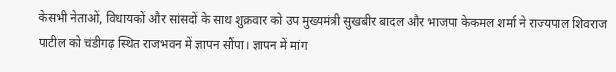केसभी नेताओं, विधायकों और सांसदों के साथ शुक्रवार को उप मुख्यमंत्री सुखबीर बादल और भाजपा केकमल शर्मा ने राज्यपाल शिवराज पाटील को चंडीगढ़ स्थित राजभवन में ज्ञापन सौंपा। ज्ञापन में मांग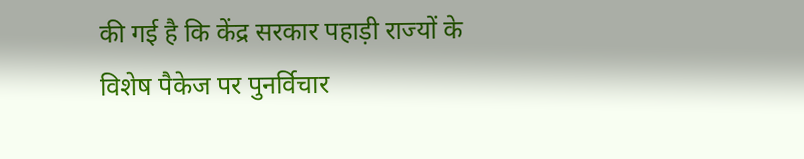की गई है कि केंद्र सरकार पहाड़ी राज्यों के विशेष पैकेज पर पुनर्विचार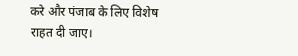करे और पंजाब के लिए विशेष राहत दी जाए।